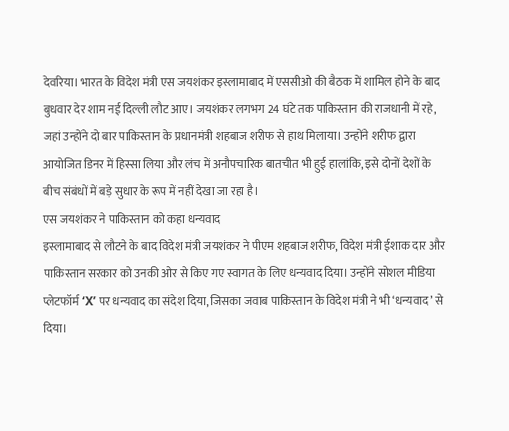देवरिया। भारत के विदेश मंत्री एस जयशंकर इस्लामाबाद में एससीओ की बैठक में शामिल होने के बाद बुधवार देर शाम नई दिल्ली लौट आए। जयशंकर लगभग 24 घंटे तक पाकिस्तान की राजधानी में रहे, जहां उन्होंने दो बार पाकिस्तान के प्रधानमंत्री शहबाज शरीफ से हाथ मिलाया। उन्होंने शरीफ द्वारा आयोजित डिनर में हिस्सा लिया और लंच में अनौपचारिक बातचीत भी हुई हालांकि, इसे दोनों देशों के बीच संबंधों में बड़े सुधार के रूप में नहीं देखा जा रहा है।
एस जयशंकर ने पाकिस्तान को कहा धन्यवाद
इस्लामाबाद से लौटने के बाद विदेश मंत्री जयशंकर ने पीएम शहबाज शरीफ, विदेश मंत्री ईशाक दार और पाकिस्तान सरकार को उनकी ओर से किए गए स्वागत के लिए धन्यवाद दिया। उन्होंने सोशल मीडिया प्लेटफॉर्म ‘X’ पर धन्यवाद का संदेश दिया, जिसका जवाब पाकिस्तान के विदेश मंत्री ने भी ‘धन्यवाद’ से दिया।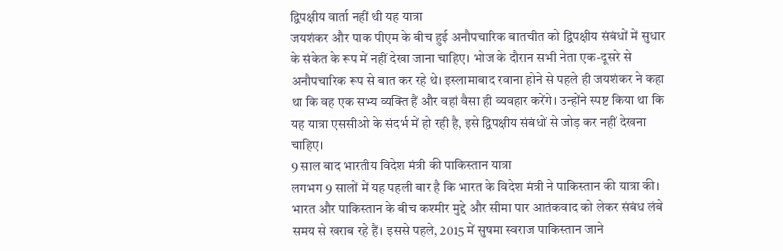द्विपक्षीय वार्ता नहीं थी यह यात्रा
जयशंकर और पाक पीएम के बीच हुई अनौपचारिक बातचीत को द्विपक्षीय संबंधों में सुधार के संकेत के रूप में नहीं देखा जाना चाहिए। भोज के दौरान सभी नेता एक-दूसरे से अनौपचारिक रूप से बात कर रहे थे। इस्लामाबाद रवाना होने से पहले ही जयशंकर ने कहा था कि वह एक सभ्य व्यक्ति हैं और वहां वैसा ही व्यवहार करेंगे। उन्होंने स्पष्ट किया था कि यह यात्रा एससीओ के संदर्भ में हो रही है, इसे द्विपक्षीय संबंधों से जोड़ कर नहीं देखना चाहिए।
9 साल बाद भारतीय विदेश मंत्री की पाकिस्तान यात्रा
लगभग 9 सालों में यह पहली बार है कि भारत के विदेश मंत्री ने पाकिस्तान की यात्रा की। भारत और पाकिस्तान के बीच कश्मीर मुद्दे और सीमा पार आतंकवाद को लेकर संबंध लंबे समय से खराब रहे हैं। इससे पहले, 2015 में सुषमा स्वराज पाकिस्तान जाने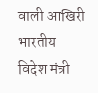वाली आखिरी भारतीय विदेश मंत्री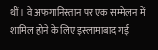थीं। वे अफगानिस्तान पर एक सम्मेलन में शामिल होने के लिए इस्लामाबाद गई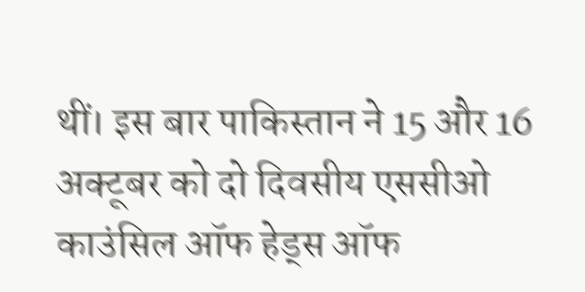थीं। इस बार पाकिस्तान ने 15 और 16 अक्टूबर को दो दिवसीय एससीओ काउंसिल ऑफ हेड्स ऑफ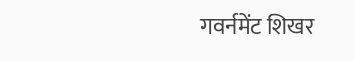गवर्नमेंट शिखर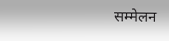सम्मेलन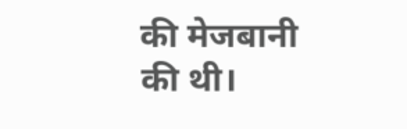की मेजबानी की थी।